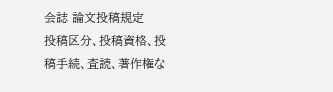会誌 論文投稿規定
投稿区分、投稿資格、投稿手続、査読、著作権な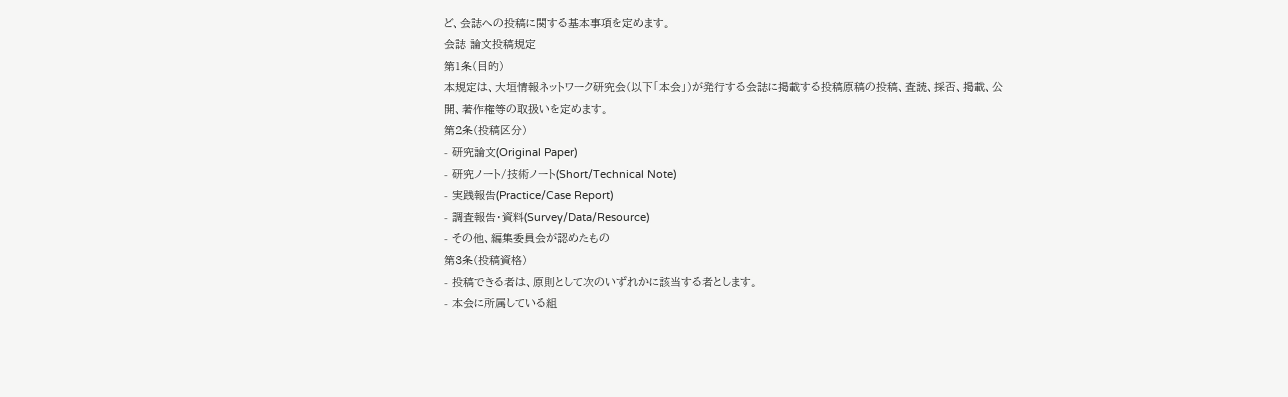ど、会誌への投稿に関する基本事項を定めます。
会誌 論文投稿規定
第1条(目的)
本規定は、大垣情報ネットワーク研究会(以下「本会」)が発行する会誌に掲載する投稿原稿の投稿、査読、採否、掲載、公開、著作権等の取扱いを定めます。
第2条(投稿区分)
- 研究論文(Original Paper)
- 研究ノート/技術ノート(Short/Technical Note)
- 実践報告(Practice/Case Report)
- 調査報告・資料(Survey/Data/Resource)
- その他、編集委員会が認めたもの
第3条(投稿資格)
- 投稿できる者は、原則として次のいずれかに該当する者とします。
- 本会に所属している組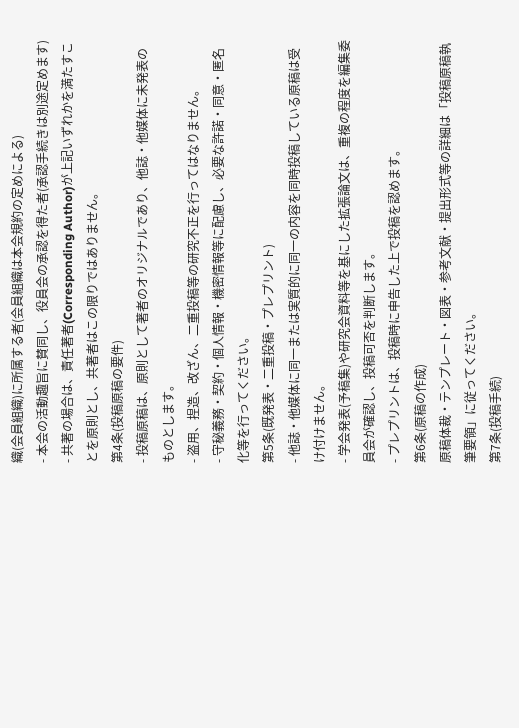織(会員組織)に所属する者(会員組織は本会規約の定めによる)
- 本会の活動趣旨に賛同し、役員会の承認を得た者(承認手続きは別途定めます)
- 共著の場合は、責任著者(Corresponding Author)が上記いずれかを満たすことを原則とし、共著者はこの限りではありません。
第4条(投稿原稿の要件)
- 投稿原稿は、原則として著者のオリジナルであり、他誌・他媒体に未発表のものとします。
- 盗用、捏造、改ざん、二重投稿等の研究不正を行ってはなりません。
- 守秘義務・契約・個人情報・機密情報等に配慮し、必要な許諾・同意・匿名化等を行ってください。
第5条(既発表・二重投稿・プレプリント)
- 他誌・他媒体に同一または実質的に同一の内容を同時投稿している原稿は受け付けません。
- 学会発表(予稿集)や研究会資料等を基にした拡張論文は、重複の程度を編集委員会が確認し、投稿可否を判断します。
- プレプリントは、投稿時に申告した上で投稿を認めます。
第6条(原稿の作成)
原稿体裁・テンプレート・図表・参考文献・提出形式等の詳細は「投稿原稿執筆要領」に従ってください。
第7条(投稿手続)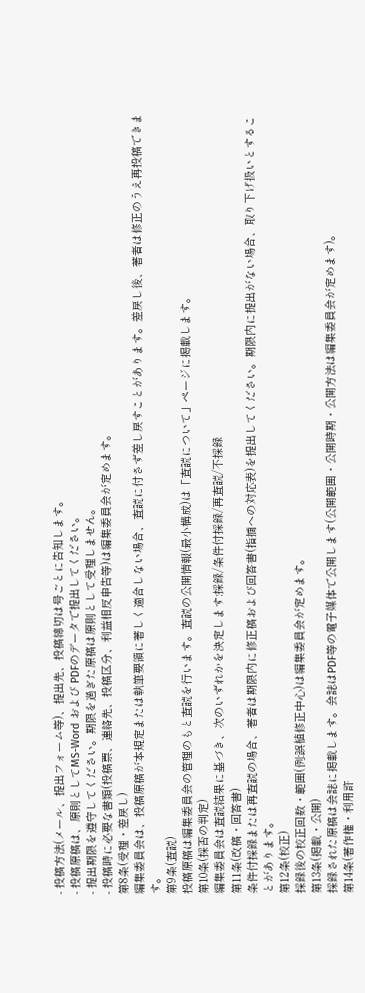- 投稿方法(メール、提出フォーム等)、提出先、投稿締切は号ごとに告知します。
- 投稿原稿は、原則としてMS-Word および PDFのデータで提出してください。
- 提出期限を遵守してください。期限を過ぎた原稿は原則として受理しません。
- 投稿時に必要な書類(投稿票、連絡先、投稿区分、利益相反申告等)は編集委員会が定めます。
第8条(受理・差戻し)
編集委員会は、投稿原稿が本規定または執筆要領に著しく適合しない場合、査読に付さず差し戻すことがあります。差戻し後、著者は修正のうえ再投稿できます。
第9条(査読)
投稿原稿は編集委員会の管理のもと査読を行います。査読の公開情報(最小構成)は「査読について」ページに掲載します。
第10条(採否の判定)
編集委員会は査読結果に基づき、次のいずれかを決定します:採録/条件付採録/再査読/不採録
第11条(改稿・回答書)
条件付採録または再査読の場合、著者は期限内に修正稿および回答書(指摘への対応表)を提出してください。期限内に提出がない場合、取り下げ扱いとすることがあります。
第12条(校正)
採録後の校正回数・範囲(例:誤植修正中心)は編集委員会が定めます。
第13条(掲載・公開)
採録された原稿は会誌に掲載します。会誌はPDF等の電子媒体で公開します(公開範囲・公開時期・公開方法は編集委員会が定めます)。
第14条(著作権・利用許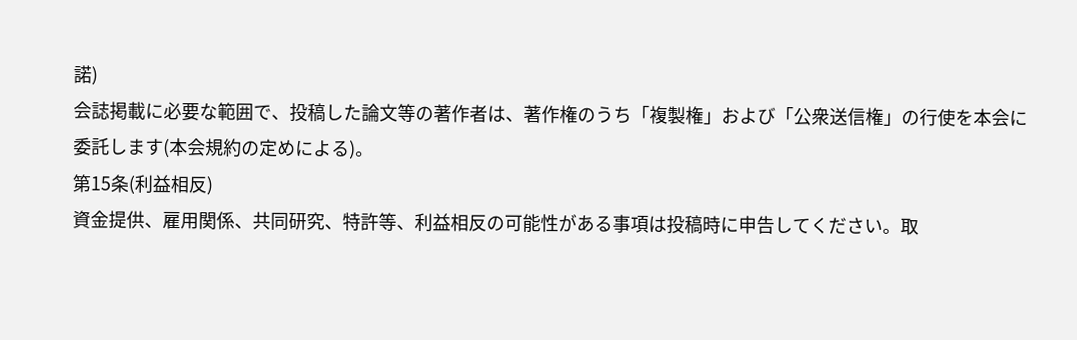諾)
会誌掲載に必要な範囲で、投稿した論文等の著作者は、著作権のうち「複製権」および「公衆送信権」の行使を本会に委託します(本会規約の定めによる)。
第15条(利益相反)
資金提供、雇用関係、共同研究、特許等、利益相反の可能性がある事項は投稿時に申告してください。取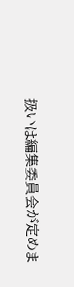扱いは編集委員会が定めま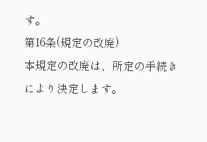す。
第16条(規定の改廃)
本規定の改廃は、所定の手続きにより決定します。